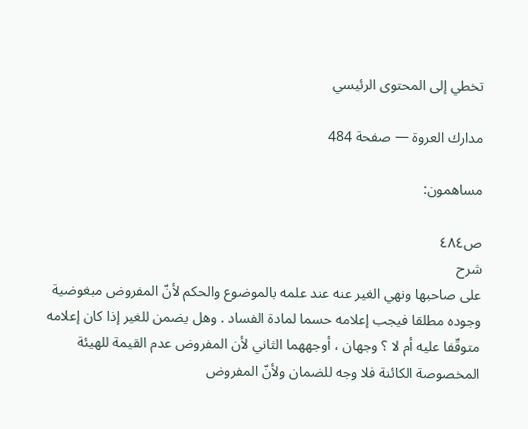تخطي إلى المحتوى الرئيسي

مدارك العروة — صفحة 484

مساهمون:

ص٤٨٤
شرح
على صاحبها ونهي الغير عنه عند علمه بالموضوع والحكم لأنّ المفروض مبغوضية وجوده مطلقا فيجب إعلامه حسما لمادة الفساد . وهل يضمن للغير إذا كان إعلامه متوقّفا عليه أم لا ؟ وجهان ، أوجههما الثاني لأن المفروض عدم القيمة للهيئة المخصوصة الكائنة فلا وجه للضمان ولأنّ المفروض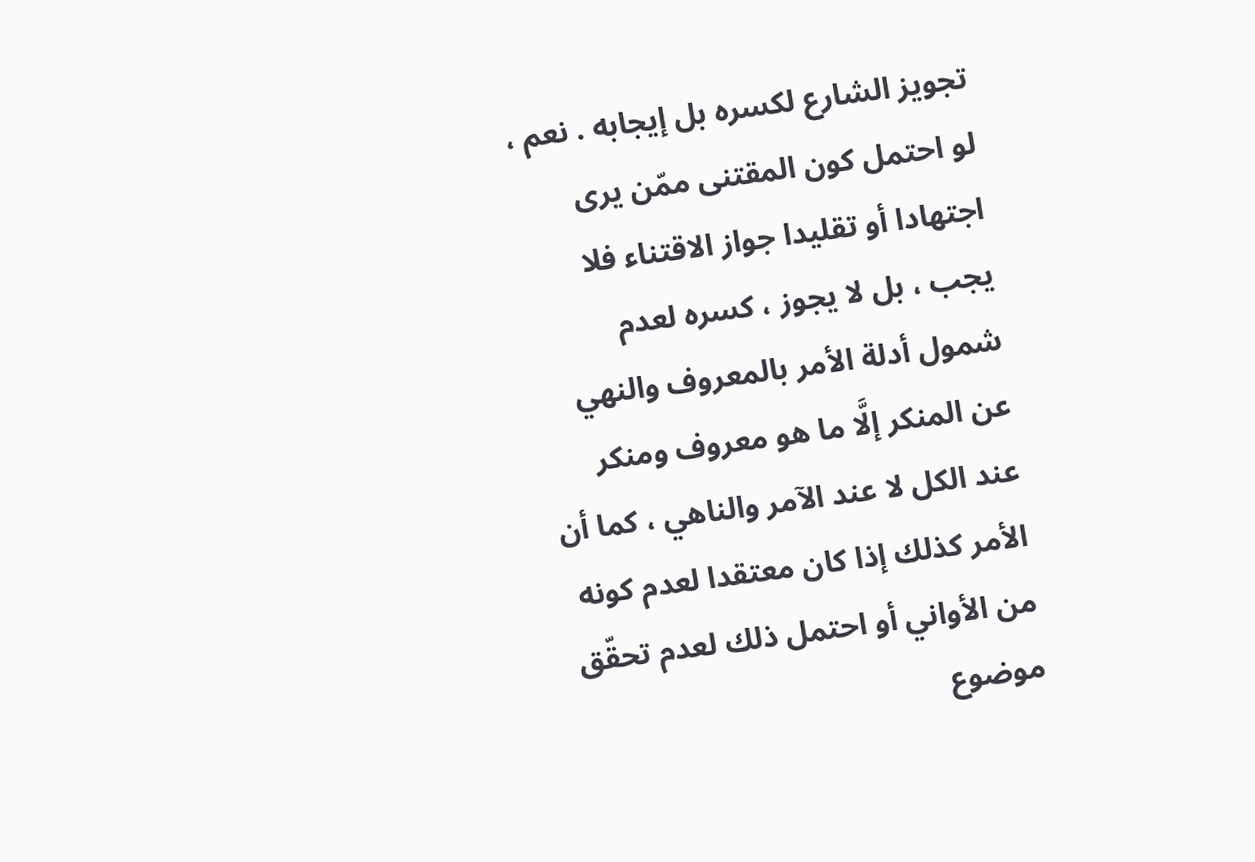تجويز الشارع لكسره بل إيجابه . نعم ، لو احتمل كون المقتنى ممّن يرى اجتهادا أو تقليدا جواز الاقتناء فلا يجب ، بل لا يجوز ، كسره لعدم شمول أدلة الأمر بالمعروف والنهي عن المنكر إلَّا ما هو معروف ومنكر عند الكل لا عند الآمر والناهي ، كما أن الأمر كذلك إذا كان معتقدا لعدم كونه من الأواني أو احتمل ذلك لعدم تحقّق موضوع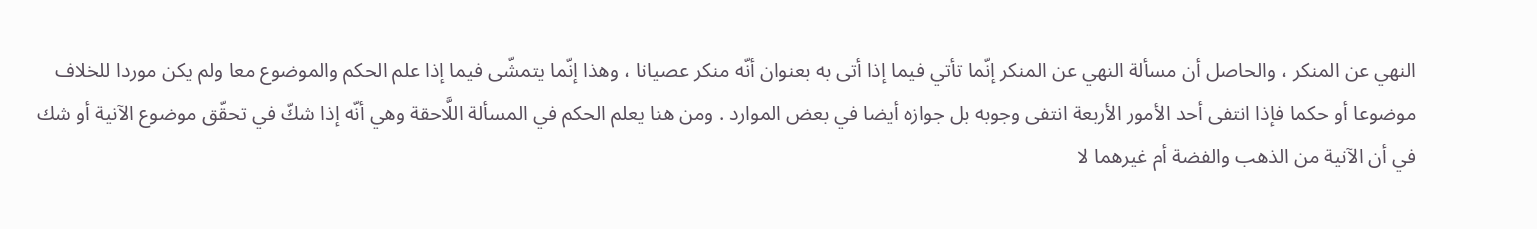النهي عن المنكر ، والحاصل أن مسألة النهي عن المنكر إنّما تأتي فيما إذا أتى به بعنوان أنّه منكر عصيانا ، وهذا إنّما يتمشّى فيما إذا علم الحكم والموضوع معا ولم يكن موردا للخلاف موضوعا أو حكما فإذا انتفى أحد الأمور الأربعة انتفى وجوبه بل جوازه أيضا في بعض الموارد . ومن هنا يعلم الحكم في المسألة اللَّاحقة وهي أنّه إذا شكّ في تحقّق موضوع الآنية أو شك في أن الآنية من الذهب والفضة أم غيرهما لا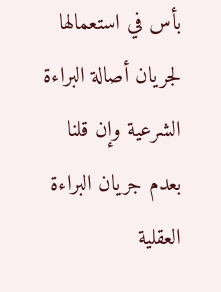بأس في استعمالها لجريان أصالة البراءة الشرعية وإن قلنا بعدم جريان البراءة العقلية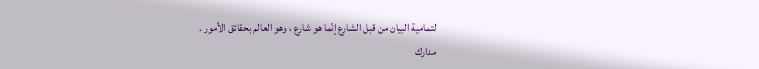لتمامية البيان من قبل الشارع إنّما هو شارع ، وهو العالم بحقائق الأمور .
مدارك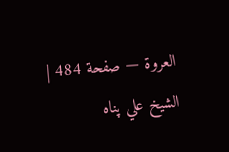العروة — صفحة 484 | الشيخ علي پناه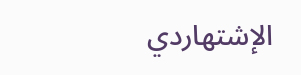الإشتهاردي